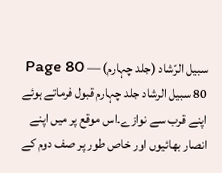سبیل الرّشاد (جلد چہارم) — Page 80
80 سبیل الرشاد جلد چہارم قبول فرماتے ہوئے اپنے قرب سے نوازے۔اس موقع پر میں اپنے انصار بھائیوں اور خاص طور پر صف دوم کے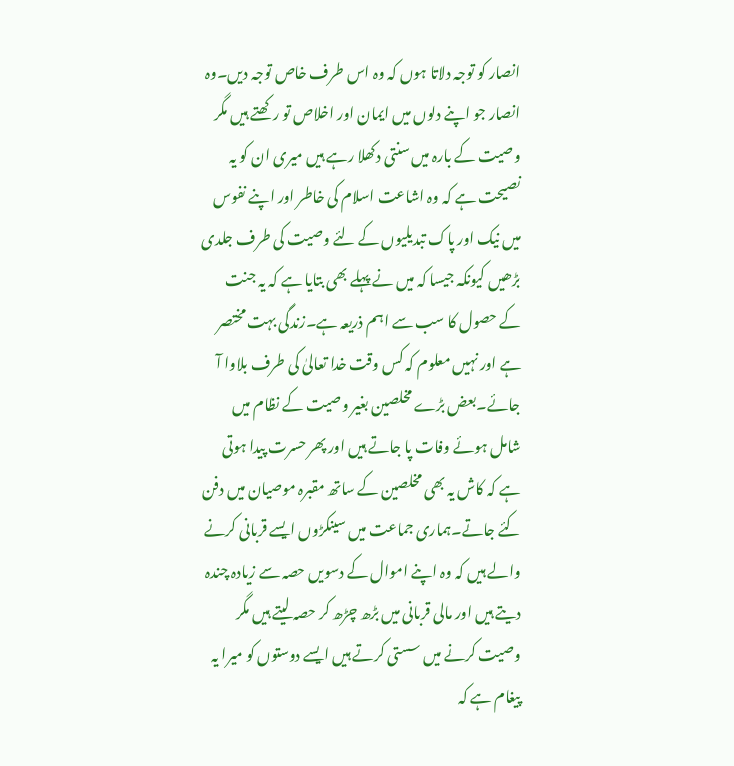انصار کو توجہ دلاتا ہوں کہ وہ اس طرف خاص توجہ دیں۔وہ انصار جو اپنے دلوں میں ایمان اور اخلاص تو رکھتے ہیں مگر وصیت کے بارہ میں سنتی دکھلا رہے ہیں میری ان کو یہ نصیحت ہے کہ وہ اشاعت اسلام کی خاطر اور اپنے نفوس میں نیک اور پاک تبدیلیوں کے لئے وصیت کی طرف جلدی بڑھیں کیونکہ جیسا کہ میں نے پہلے بھی بتایا ہے کہ یہ جنت کے حصول کا سب سے اہم ذریعہ ہے۔زندگی بہت مختصر ہے اور نہیں معلوم کہ کس وقت خدا تعالیٰ کی طرف بلاوا آ جائے۔بعض بڑے مخلصین بغیر وصیت کے نظام میں شامل ہوئے وفات پا جاتے ہیں اور پھر حسرت پیدا ہوتی ہے کہ کاش یہ بھی مخلصین کے ساتھ مقبرہ موصیان میں دفن کئے جاتے۔ہماری جماعت میں سینکڑوں ایسے قربانی کرنے والے ہیں کہ وہ اپنے اموال کے دسویں حصہ سے زیادہ چندہ دیتے ہیں اور مالی قربانی میں بڑھ چڑھ کر حصہ لیتے ہیں مگر وصیت کرنے میں سستی کرتے ہیں ایسے دوستوں کو میرا یہ پیغام ہے کہ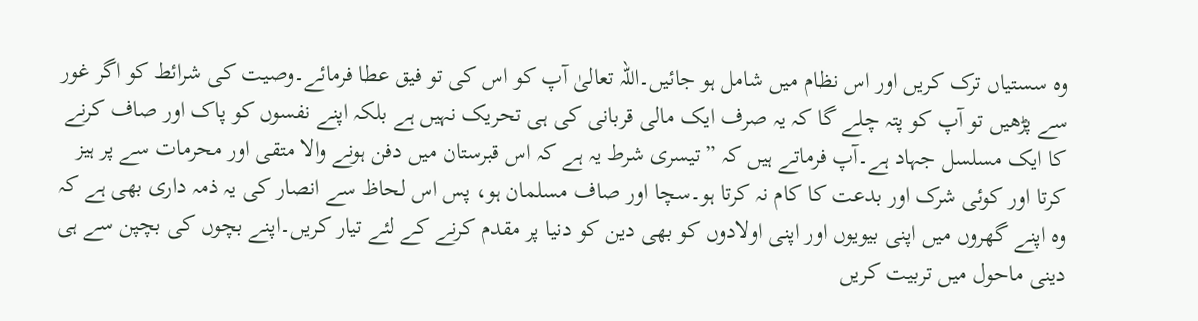وہ سستیاں ترک کریں اور اس نظام میں شامل ہو جائیں۔اللہ تعالیٰ آپ کو اس کی تو فیق عطا فرمائے۔وصیت کی شرائط کو اگر غور سے پڑھیں تو آپ کو پتہ چلے گا کہ یہ صرف ایک مالی قربانی کی ہی تحریک نہیں ہے بلکہ اپنے نفسوں کو پاک اور صاف کرنے کا ایک مسلسل جہاد ہے۔آپ فرماتے ہیں کہ ”تیسری شرط یہ ہے کہ اس قبرستان میں دفن ہونے والا متقی اور محرمات سے پر ہیز کرتا اور کوئی شرک اور بدعت کا کام نہ کرتا ہو۔سچا اور صاف مسلمان ہو، پس اس لحاظ سے انصار کی یہ ذمہ داری بھی ہے کہ وہ اپنے گھروں میں اپنی بیویوں اور اپنی اولادوں کو بھی دین کو دنیا پر مقدم کرنے کے لئے تیار کریں۔اپنے بچوں کی بچپن سے ہی دینی ماحول میں تربیت کریں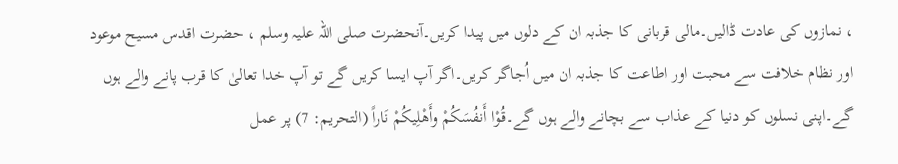، نمازوں کی عادت ڈالیں۔مالی قربانی کا جذبہ ان کے دلوں میں پیدا کریں۔آنحضرت صلی اللہ علیہ وسلم ، حضرت اقدس مسیح موعود اور نظام خلافت سے محبت اور اطاعت کا جذبہ ان میں اُجاگر کریں۔اگر آپ ایسا کریں گے تو آپ خدا تعالیٰ کا قرب پانے والے ہوں گے۔اپنی نسلوں کو دنیا کے عذاب سے بچانے والے ہوں گے۔قُوْا أَنفُسَكُمْ وأَهْلِيكُمْ نَاراً (التحریم: 7) پر عمل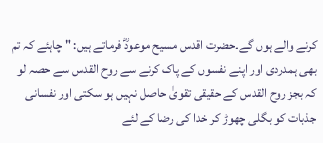کرنے والے ہوں گے۔حضرت اقدس مسیح موعودؓ فرماتے ہیں: " چاہئے کہ تم بھی ہمدردی اور اپنے نفسوں کے پاک کرنے سے روح القدس سے حصہ لو کہ بجز روح القدس کے حقیقی تقویٰ حاصل نہیں ہو سکتی اور نفسانی جذبات کو بگلی چھوڑ کر خدا کی رضا کے لئے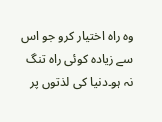وہ راہ اختیار کرو جو اس سے زیادہ کوئی راہ تنگ نہ ہو۔دنیا کی لذتوں پر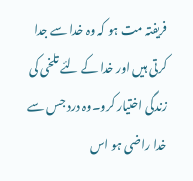فریفتہ مت ہو کہ وہ خدا سے جدا کرتی ہیں اور خدا کے لئے تلخی کی زندگی اختیار کرو۔وہ درد جس سے خدا راضی ہو اس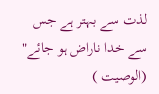لذت سے بہتر ہے جس سے خدا ناراض ہو جائے" (الوصیت )